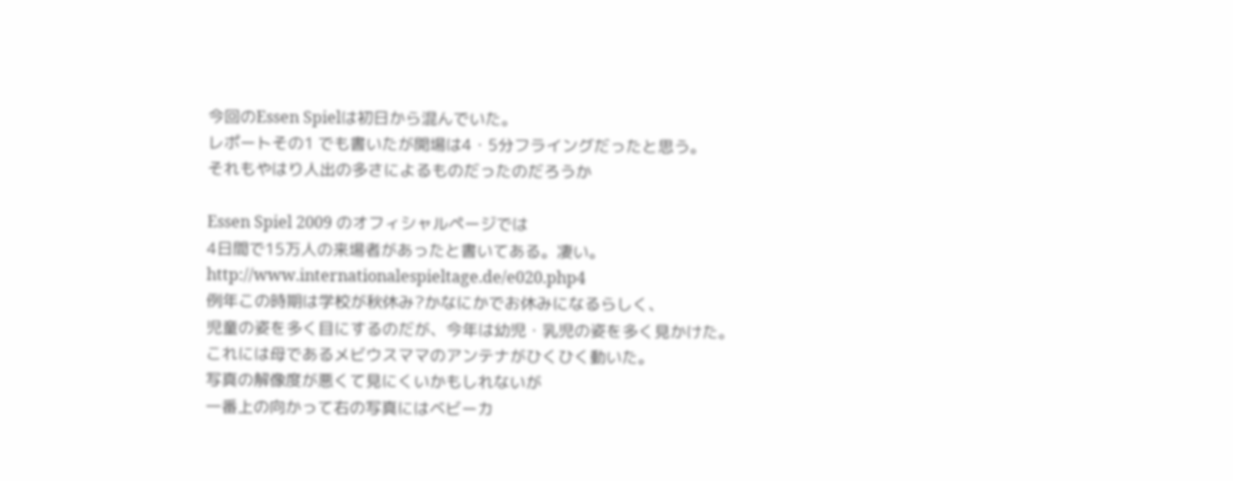今回のEssen Spielは初日から混んでいた。
レポートその1 でも書いたが開場は4・5分フライングだったと思う。
それもやはり人出の多さによるものだったのだろうか

Essen Spiel 2009 のオフィシャルページでは
4日間で15万人の来場者があったと書いてある。凄い。
http://www.internationalespieltage.de/e020.php4
例年この時期は学校が秋休み?かなにかでお休みになるらしく、
児童の姿を多く目にするのだが、今年は幼児・乳児の姿を多く見かけた。
これには母であるメビウスママのアンテナがひくひく動いた。
写真の解像度が悪くて見にくいかもしれないが
一番上の向かって右の写真にはベビーカ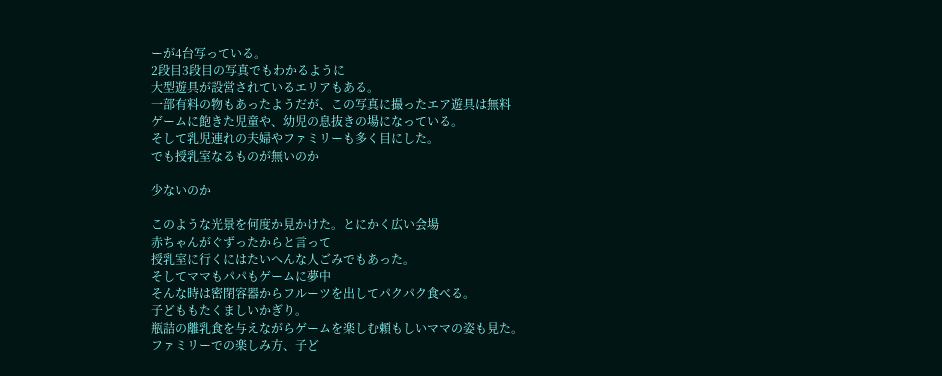ーが4台写っている。
2段目3段目の写真でもわかるように
大型遊具が設営されているエリアもある。
一部有料の物もあったようだが、この写真に撮ったエア遊具は無料
ゲームに飽きた児童や、幼児の息抜きの場になっている。
そして乳児連れの夫婦やファミリーも多く目にした。
でも授乳室なるものが無いのか

少ないのか

このような光景を何度か見かけた。とにかく広い会場
赤ちゃんがぐずったからと言って
授乳室に行くにはたいへんな人ごみでもあった。
そしてママもパパもゲームに夢中
そんな時は密閉容器からフルーツを出してパクパク食べる。
子どももたくましいかぎり。
瓶詰の離乳食を与えながらゲームを楽しむ頼もしいママの姿も見た。
ファミリーでの楽しみ方、子ど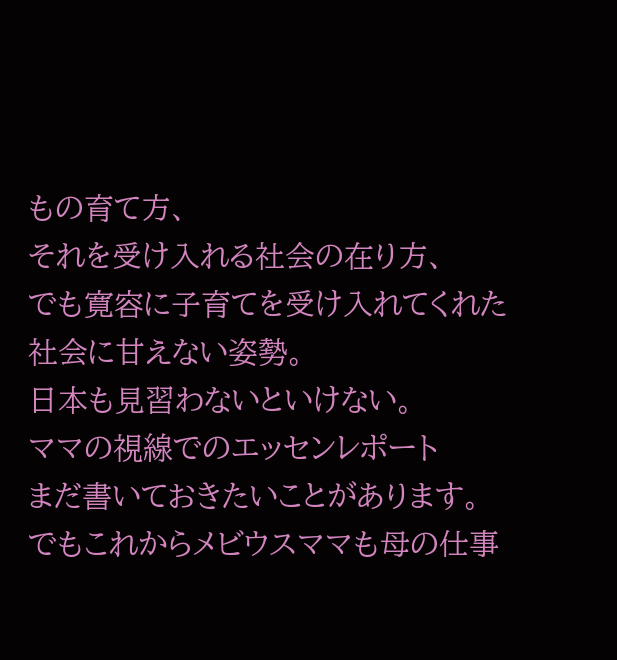もの育て方、
それを受け入れる社会の在り方、
でも寛容に子育てを受け入れてくれた社会に甘えない姿勢。
日本も見習わないといけない。
ママの視線でのエッセンレポート
まだ書いておきたいことがあります。
でもこれからメビウスママも母の仕事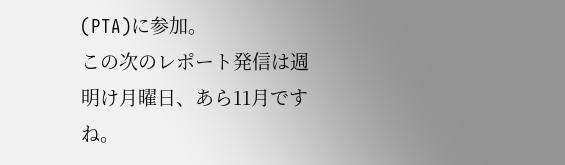(PTA)に参加。
この次のレポート発信は週明け月曜日、あら11月ですね。